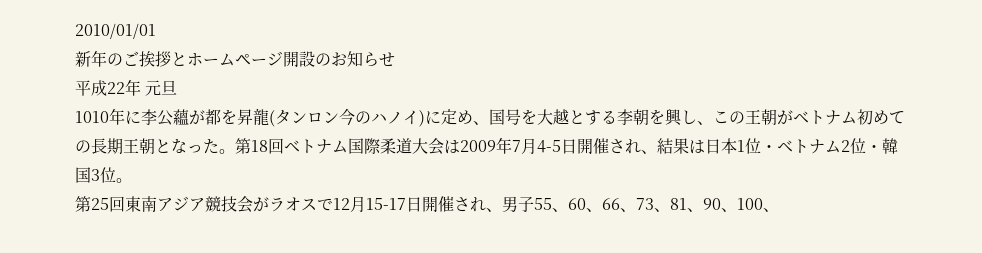2010/01/01
新年のご挨拶とホームページ開設のお知らせ
平成22年 元旦
1010年に李公蘊が都を昇龍(タンロン今のハノイ)に定め、国号を大越とする李朝を興し、この王朝がベトナム初めての長期王朝となった。第18回ベトナム国際柔道大会は2009年7月4-5日開催され、結果は日本1位・ベトナム2位・韓国3位。
第25回東南アジア競技会がラオスで12月15-17日開催され、男子55、60、66、73、81、90、100、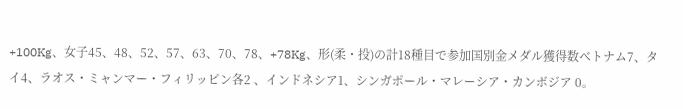+100Kg、女子45、48、52、57、63、70、78、+78Kg、形(柔・投)の計18種目で参加国別金メダル獲得数ベトナム7、タイ4、ラオス・ミャンマー・フィリッピン各2 、インドネシア1、シンガポール・マレーシア・カンボジア 0。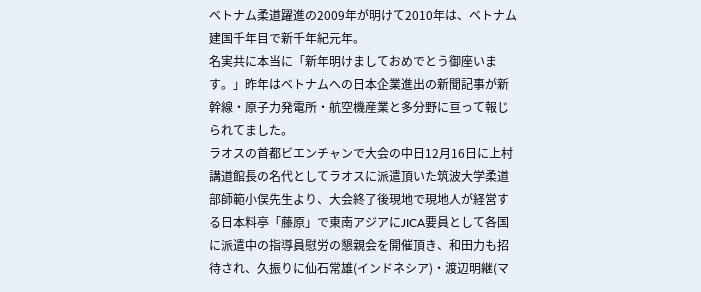ベトナム柔道躍進の2009年が明けて2010年は、ベトナム建国千年目で新千年紀元年。
名実共に本当に「新年明けましておめでとう御座います。」昨年はベトナムへの日本企業進出の新聞記事が新幹線・原子力発電所・航空機産業と多分野に亘って報じられてました。
ラオスの首都ビエンチャンで大会の中日12月16日に上村講道館長の名代としてラオスに派遣頂いた筑波大学柔道部師範小俣先生より、大会終了後現地で現地人が経営する日本料亭「藤原」で東南アジアにJICA要員として各国に派遣中の指導員慰労の懇親会を開催頂き、和田力も招待され、久振りに仙石常雄(インドネシア)・渡辺明継(マ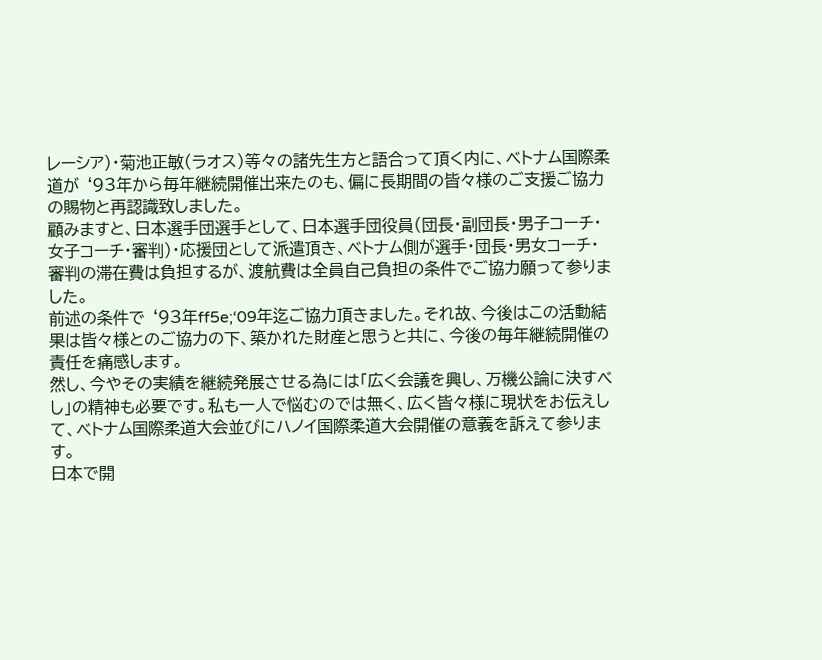レーシア)・菊池正敏(ラオス)等々の諸先生方と語合って頂く内に、ベトナム国際柔道が ‘93年から毎年継続開催出来たのも、偏に長期間の皆々様のご支援ご協力の賜物と再認識致しました。
顧みますと、日本選手団選手として、日本選手団役員(団長・副団長・男子コーチ・女子コーチ・審判)・応援団として派遣頂き、ベトナム側が選手・団長・男女コーチ・審判の滞在費は負担するが、渡航費は全員自己負担の条件でご協力願って参りました。
前述の条件で ‘93年ff5e;‘09年迄ご協力頂きました。それ故、今後はこの活動結果は皆々様とのご協力の下、築かれた財産と思うと共に、今後の毎年継続開催の責任を痛感します。
然し、今やその実績を継続発展させる為には「広く会議を興し、万機公論に決すべし」の精神も必要です。私も一人で悩むのでは無く、広く皆々様に現状をお伝えして、ベトナム国際柔道大会並びにハノイ国際柔道大会開催の意義を訴えて参ります。
日本で開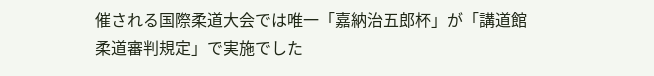催される国際柔道大会では唯一「嘉納治五郎杯」が「講道館柔道審判規定」で実施でした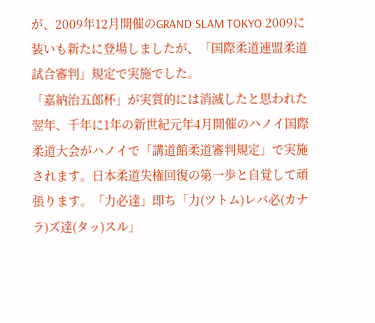が、2009年12月開催のGRAND SLAM TOKYO 2009に装いも新たに登場しましたが、「国際柔道連盟柔道試合審判」規定で実施でした。
「嘉納治五郎杯」が実質的には消滅したと思われた翌年、千年に1年の新世紀元年4月開催のハノイ国際柔道大会がハノイで「講道館柔道審判規定」で実施されます。日本柔道失権回復の第一歩と自覚して頑張ります。「力必達」即ち「力(ツトム)レバ必(カナラ)ズ達(タッ)スル」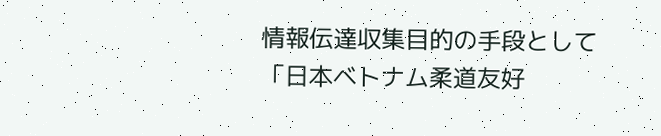情報伝達収集目的の手段として「日本ベトナム柔道友好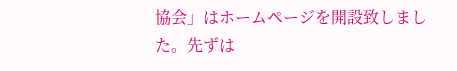協会」はホームページを開設致しました。先ずは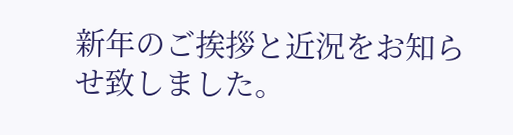新年のご挨拶と近況をお知らせ致しました。